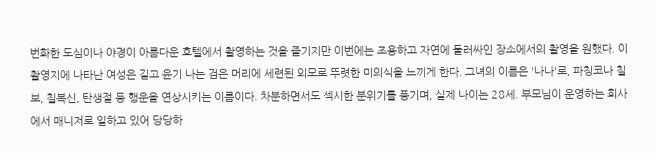번화한 도심이나 야경이 아름다운 호텔에서 촬영하는 것을 즐기지만 이번에는 조용하고 자연에 둘러싸인 장소에서의 촬영을 원했다. 이 촬영지에 나타난 여성은 길고 윤기 나는 검은 머리에 세련된 외모로 뚜렷한 미의식을 느끼게 한다. 그녀의 이름은 '나나'로, 파칭코나 칠보, 칠복신, 탄생절 등 행운을 연상시키는 이름이다. 차분하면서도 섹시한 분위기를 풍기며, 실제 나이는 28세. 부모님이 운영하는 회사에서 매니저로 일하고 있어 당당하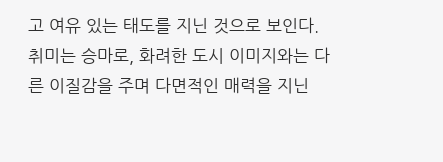고 여유 있는 태도를 지닌 것으로 보인다. 취미는 승마로, 화려한 도시 이미지와는 다른 이질감을 주며 다면적인 매력을 지닌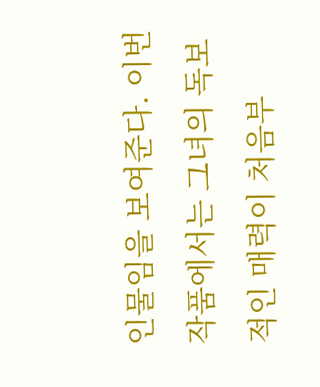인물임을 보여준다. 이번 작품에서는 그녀의 독보적인 매력이 처음부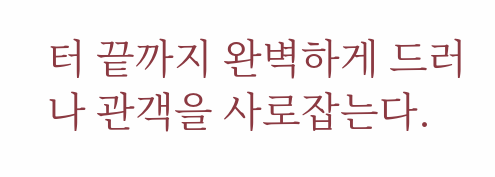터 끝까지 완벽하게 드러나 관객을 사로잡는다.